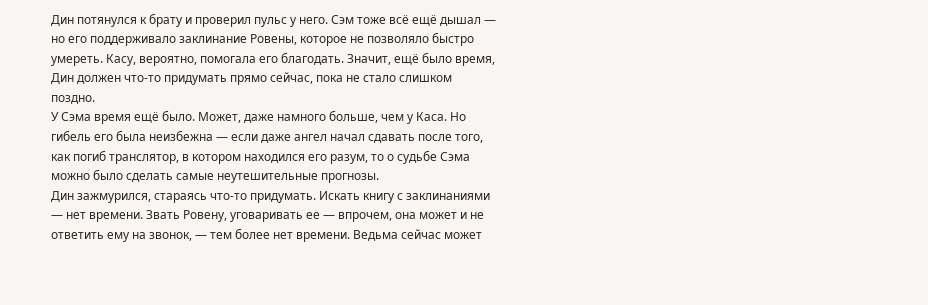Дин потянулся к брату и проверил пульс у него. Сэм тоже всё ещё дышал — но его поддерживало заклинание Ровены, которое не позволяло быстро умереть. Касу, вероятно, помогала его благодать. Значит, ещё было время, Дин должен что-то придумать прямо сейчас, пока не стало слишком поздно.
У Сэма время ещё было. Может, даже намного больше, чем у Каса. Но гибель его была неизбежна — если даже ангел начал сдавать после того, как погиб транслятор, в котором находился его разум, то о судьбе Сэма можно было сделать самые неутешительные прогнозы.
Дин зажмурился, стараясь что-то придумать. Искать книгу с заклинаниями — нет времени. Звать Ровену, уговаривать ее — впрочем, она может и не ответить ему на звонок, — тем более нет времени. Ведьма сейчас может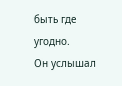быть где угодно.
Он услышал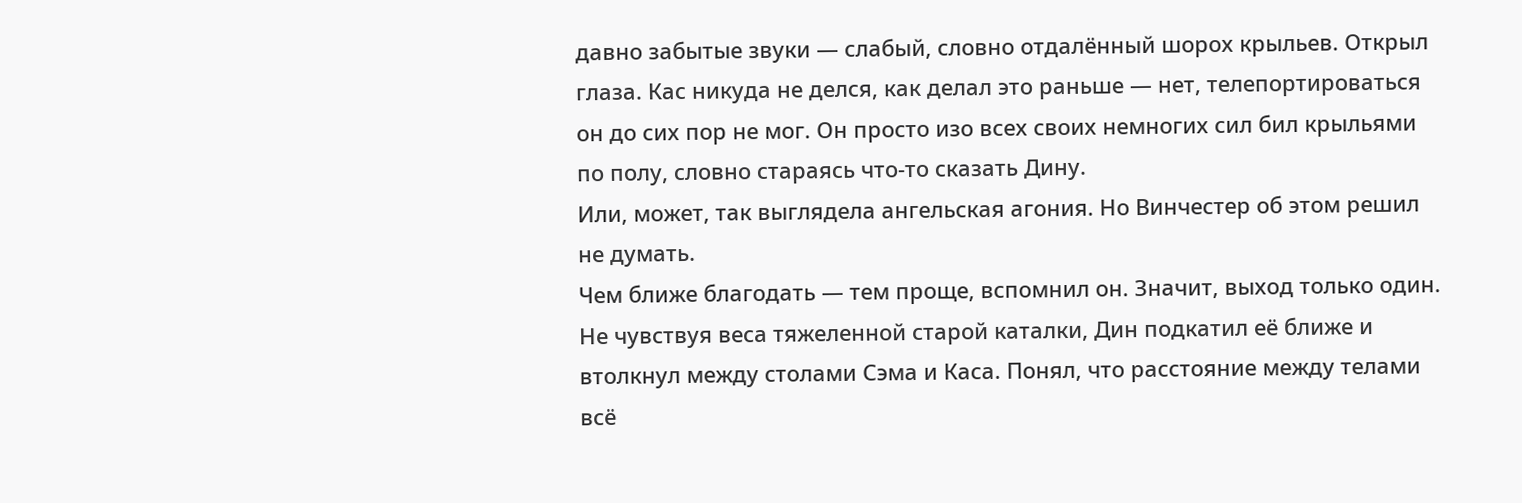давно забытые звуки — слабый, словно отдалённый шорох крыльев. Открыл глаза. Кас никуда не делся, как делал это раньше — нет, телепортироваться он до сих пор не мог. Он просто изо всех своих немногих сил бил крыльями по полу, словно стараясь что-то сказать Дину.
Или, может, так выглядела ангельская агония. Но Винчестер об этом решил не думать.
Чем ближе благодать — тем проще, вспомнил он. Значит, выход только один.
Не чувствуя веса тяжеленной старой каталки, Дин подкатил её ближе и втолкнул между столами Сэма и Каса. Понял, что расстояние между телами всё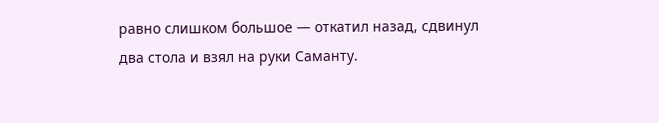равно слишком большое — откатил назад, сдвинул два стола и взял на руки Саманту.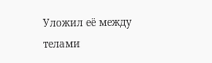Уложил её между телами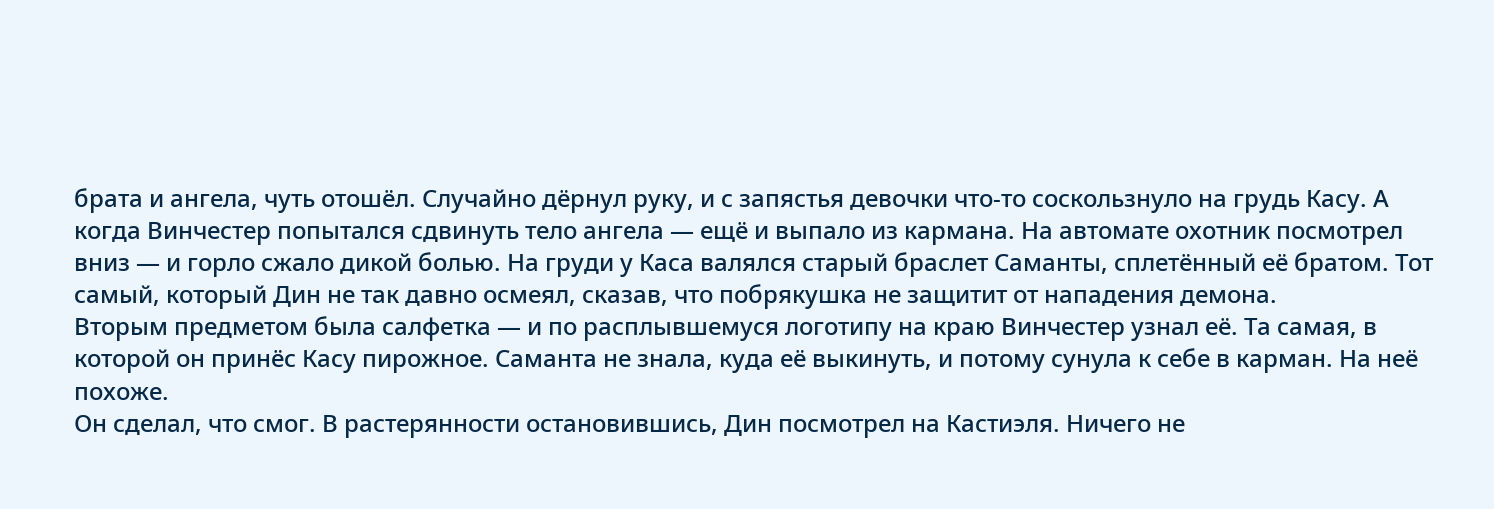брата и ангела, чуть отошёл. Случайно дёрнул руку, и с запястья девочки что-то соскользнуло на грудь Касу. А когда Винчестер попытался сдвинуть тело ангела — ещё и выпало из кармана. На автомате охотник посмотрел вниз — и горло сжало дикой болью. На груди у Каса валялся старый браслет Саманты, сплетённый её братом. Тот самый, который Дин не так давно осмеял, сказав, что побрякушка не защитит от нападения демона.
Вторым предметом была салфетка — и по расплывшемуся логотипу на краю Винчестер узнал её. Та самая, в которой он принёс Касу пирожное. Саманта не знала, куда её выкинуть, и потому сунула к себе в карман. На неё похоже.
Он сделал, что смог. В растерянности остановившись, Дин посмотрел на Кастиэля. Ничего не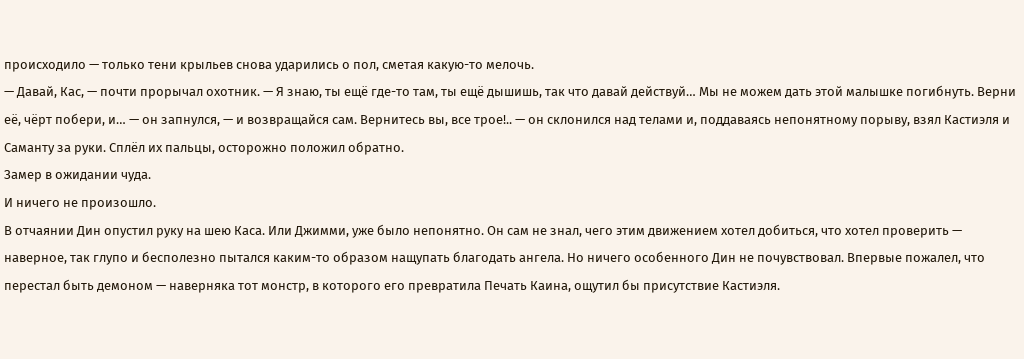происходило — только тени крыльев снова ударились о пол, сметая какую-то мелочь.
— Давай, Кас, — почти прорычал охотник. — Я знаю, ты ещё где-то там, ты ещё дышишь, так что давай действуй… Мы не можем дать этой малышке погибнуть. Верни её, чёрт побери, и… — он запнулся, — и возвращайся сам. Вернитесь вы, все трое!.. — он склонился над телами и, поддаваясь непонятному порыву, взял Кастиэля и Саманту за руки. Сплёл их пальцы, осторожно положил обратно.
Замер в ожидании чуда.
И ничего не произошло.
В отчаянии Дин опустил руку на шею Каса. Или Джимми, уже было непонятно. Он сам не знал, чего этим движением хотел добиться, что хотел проверить — наверное, так глупо и бесполезно пытался каким-то образом нащупать благодать ангела. Но ничего особенного Дин не почувствовал. Впервые пожалел, что перестал быть демоном — наверняка тот монстр, в которого его превратила Печать Каина, ощутил бы присутствие Кастиэля.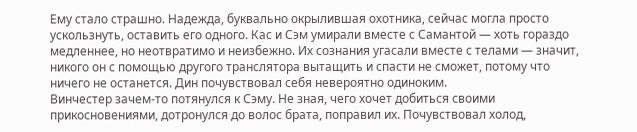Ему стало страшно. Надежда, буквально окрылившая охотника, сейчас могла просто ускользнуть, оставить его одного. Кас и Сэм умирали вместе с Самантой — хоть гораздо медленнее, но неотвратимо и неизбежно. Их сознания угасали вместе с телами — значит, никого он с помощью другого транслятора вытащить и спасти не сможет, потому что ничего не останется. Дин почувствовал себя невероятно одиноким.
Винчестер зачем-то потянулся к Сэму. Не зная, чего хочет добиться своими прикосновениями, дотронулся до волос брата, поправил их. Почувствовал холод,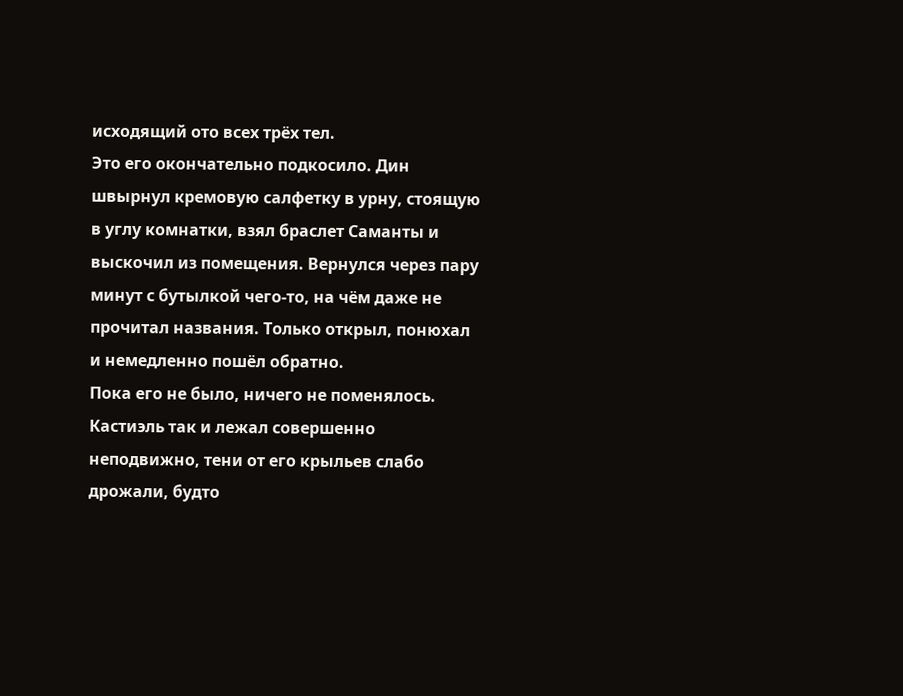исходящий ото всех трёх тел.
Это его окончательно подкосило. Дин швырнул кремовую салфетку в урну, стоящую в углу комнатки, взял браслет Саманты и выскочил из помещения. Вернулся через пару минут с бутылкой чего-то, на чём даже не прочитал названия. Только открыл, понюхал и немедленно пошёл обратно.
Пока его не было, ничего не поменялось. Кастиэль так и лежал совершенно неподвижно, тени от его крыльев слабо дрожали, будто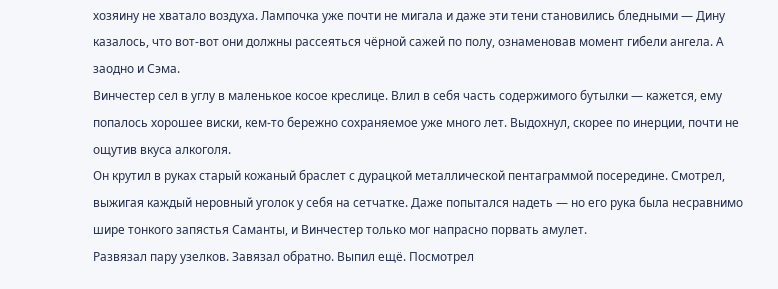хозяину не хватало воздуха. Лампочка уже почти не мигала и даже эти тени становились бледными — Дину казалось, что вот-вот они должны рассеяться чёрной сажей по полу, ознаменовав момент гибели ангела. А заодно и Сэма.
Винчестер сел в углу в маленькое косое креслице. Влил в себя часть содержимого бутылки — кажется, ему попалось хорошее виски, кем-то бережно сохраняемое уже много лет. Выдохнул, скорее по инерции, почти не ощутив вкуса алкоголя.
Он крутил в руках старый кожаный браслет с дурацкой металлической пентаграммой посередине. Смотрел, выжигая каждый неровный уголок у себя на сетчатке. Даже попытался надеть — но его рука была несравнимо шире тонкого запястья Саманты, и Винчестер только мог напрасно порвать амулет.
Развязал пару узелков. Завязал обратно. Выпил ещё. Посмотрел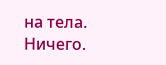на тела. Ничего.